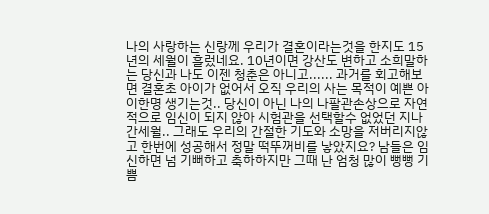나의 사랑하는 신랑께 우리가 결혼이라는것을 한지도 15년의 세월이 흘렀네요. 10년이면 강산도 변하고 소희말하는 당신과 나도 이젠 청춘은 아니고...... 과거를 회고해보면 결혼초 아이가 없어서 오직 우리의 사는 목적이 예쁜 아이한명 생기는것.. 당신이 아닌 나의 나팔관손상으로 자연적으로 임신이 되지 않아 시험관을 선택할수 없었던 지나간세월.. 그래도 우리의 간절한 기도와 소망을 저버리지않고 한번에 성공해서 정말 떡뚜꺼비를 낳았지요? 남들은 임신하면 넘 기뻐하고 축하하지만 그때 난 엄청 많이 뻥뻥 기쁨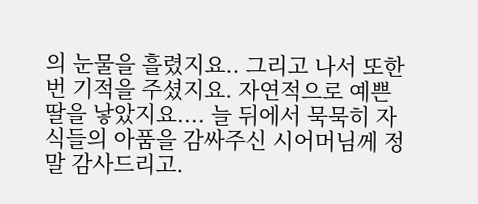의 눈물을 흘렸지요.. 그리고 나서 또한번 기적을 주셨지요. 자연적으로 예쁜 딸을 낳았지요.... 늘 뒤에서 묵묵히 자식들의 아품을 감싸주신 시어머님께 정말 감사드리고.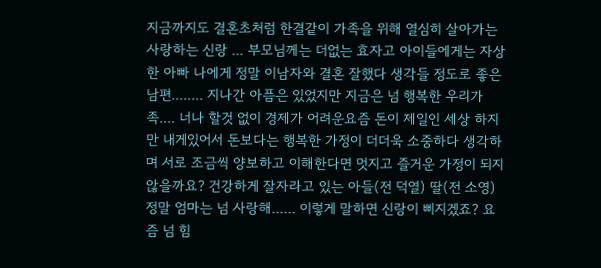지금까지도 결혼초처럼 한결같이 가족을 위해 열심히 살아가는 사랑하는 신랑 ... 부모님께는 더없는 효자고 아이들에게는 자상한 아빠 나에게 정말 이남자와 결혼 잘했다 생각들 정도로 좋은 남편........ 지나간 아픔은 있었지만 지금은 넘 행복한 우리가족.... 너나 할것 없이 경제가 어려운요즘 돈이 제일인 세상 하지만 내게있어서 돈보다는 행복한 가정이 더더욱 소중하다 생각하며 서로 조금씩 양보하고 이해한다면 멋지고 즐거운 가정이 되지 않을까요? 건강하게 잘자라고 있는 아들(전 덕열) 딸(전 소영) 정말 엄마는 넘 사랑해...... 이렇게 말하면 신랑이 삐지겠죠? 요즘 넘 힘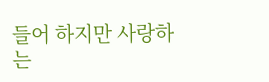들어 하지만 사랑하는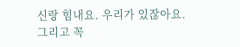신랑 힘내요. 우리가 있잖아요. 그리고 꼭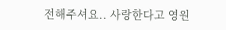전해주셔요.. 사랑한다고 영원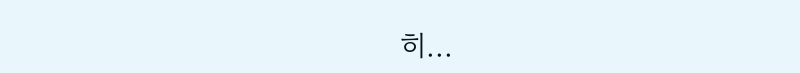히...